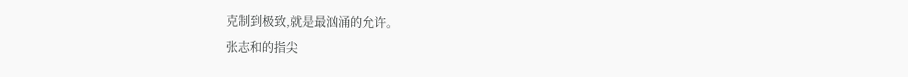克制到极致,就是最汹涌的允许。
张志和的指尖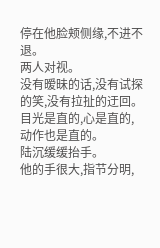停在他脸颊侧缘,不进不退。
两人对视。
没有暧昧的话,没有试探的笑,没有拉扯的迂回。
目光是直的,心是直的,动作也是直的。
陆沉缓缓抬手。
他的手很大,指节分明,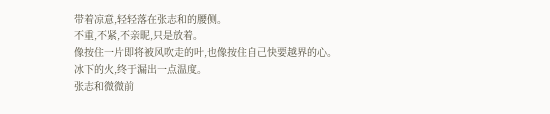带着凉意,轻轻落在张志和的腰侧。
不重,不紧,不亲昵,只是放着。
像按住一片即将被风吹走的叶,也像按住自己快要越界的心。
冰下的火,终于漏出一点温度。
张志和微微前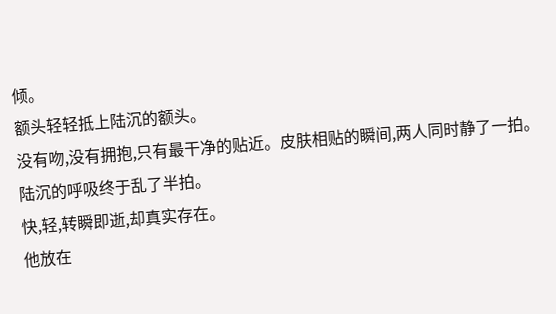倾。
额头轻轻抵上陆沉的额头。
没有吻,没有拥抱,只有最干净的贴近。皮肤相贴的瞬间,两人同时静了一拍。
陆沉的呼吸终于乱了半拍。
快,轻,转瞬即逝,却真实存在。
他放在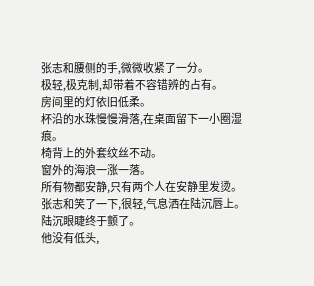张志和腰侧的手,微微收紧了一分。
极轻,极克制,却带着不容错辨的占有。
房间里的灯依旧低柔。
杯沿的水珠慢慢滑落,在桌面留下一小圈湿痕。
椅背上的外套纹丝不动。
窗外的海浪一涨一落。
所有物都安静,只有两个人在安静里发烫。
张志和笑了一下,很轻,气息洒在陆沉唇上。
陆沉眼睫终于颤了。
他没有低头,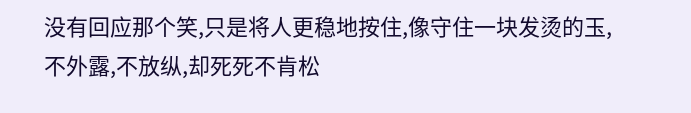没有回应那个笑,只是将人更稳地按住,像守住一块发烫的玉,不外露,不放纵,却死死不肯松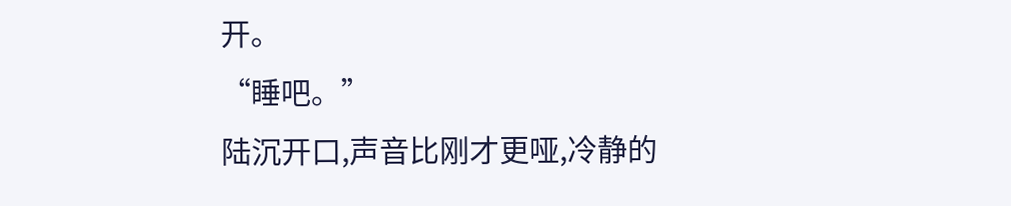开。
“睡吧。”
陆沉开口,声音比刚才更哑,冷静的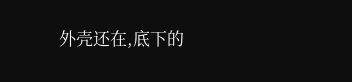外壳还在,底下的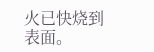火已快烧到表面。